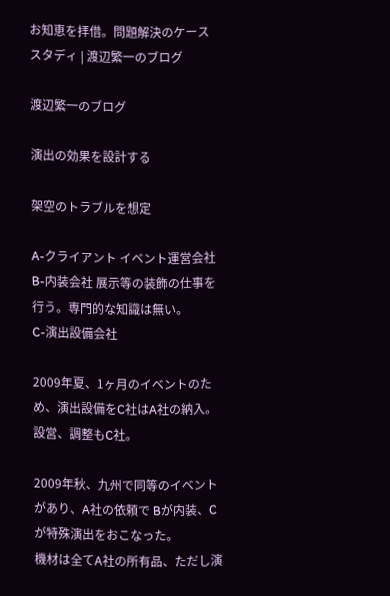お知恵を拝借。問題解決のケーススタディ | 渡辺繁一のブログ

渡辺繁一のブログ

演出の効果を設計する

架空のトラブルを想定

A-クライアント イベント運営会社
B-内装会社 展示等の装飾の仕事を行う。専門的な知識は無い。
C-演出設備会社

2009年夏、1ヶ月のイベントのため、演出設備をC社はA社の納入。設営、調整もC社。

2009年秋、九州で同等のイベントがあり、A社の依頼で Bが内装、Cが特殊演出をおこなった。
機材は全てA社の所有品、ただし演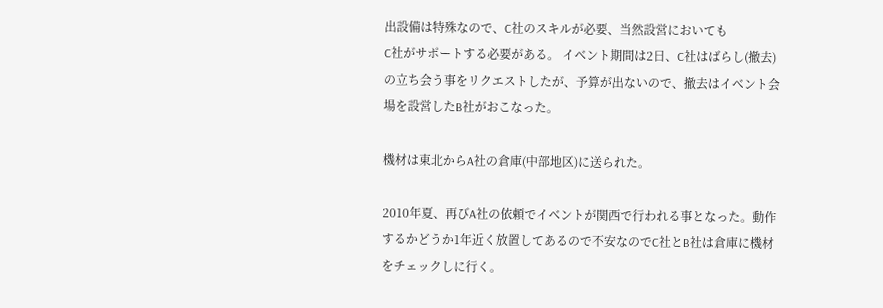出設備は特殊なので、C社のスキルが必要、当然設営においても
C社がサポートする必要がある。 イベント期間は2日、C社はばらし(撤去)の立ち会う事をリクエストしたが、予算が出ないので、撤去はイベント会場を設営したB社がおこなった。

機材は東北からA社の倉庫(中部地区)に送られた。

2010年夏、再びA社の依頼でイベントが関西で行われる事となった。動作するかどうか1年近く放置してあるので不安なのでC社とB社は倉庫に機材をチェックしに行く。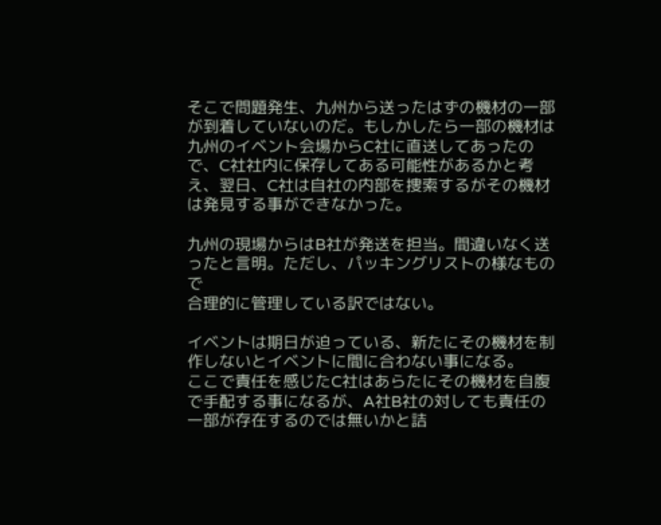そこで問題発生、九州から送ったはずの機材の一部が到着していないのだ。もしかしたら一部の機材は九州のイベント会場からC社に直送してあったので、C社社内に保存してある可能性があるかと考え、翌日、C社は自社の内部を捜索するがその機材は発見する事ができなかった。

九州の現場からはB社が発送を担当。間違いなく送ったと言明。ただし、パッキングリストの様なもので
合理的に管理している訳ではない。

イベントは期日が迫っている、新たにその機材を制作しないとイベントに間に合わない事になる。
ここで責任を感じたC社はあらたにその機材を自腹で手配する事になるが、A社B社の対しても責任の一部が存在するのでは無いかと詰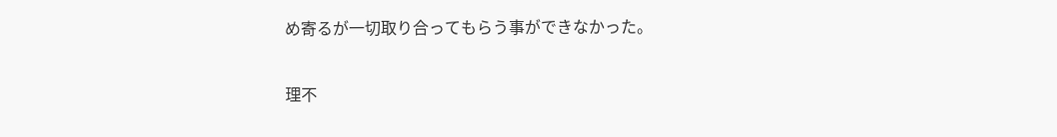め寄るが一切取り合ってもらう事ができなかった。

理不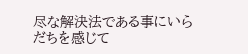尽な解決法である事にいらだちを感じて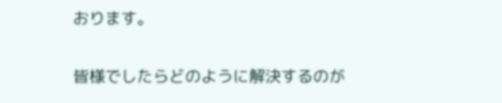おります。

皆様でしたらどのように解決するのが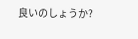良いのしょうか?